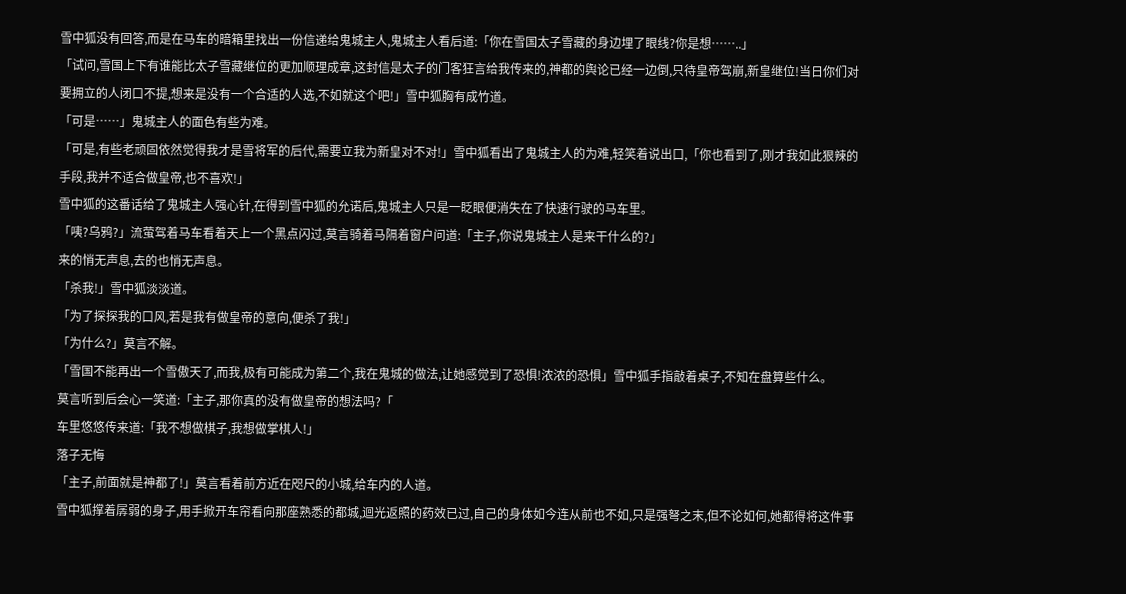雪中狐没有回答,而是在马车的暗箱里找出一份信递给鬼城主人,鬼城主人看后道:「你在雪国太子雪藏的身边埋了眼线?你是想……..」
「试问,雪国上下有谁能比太子雪藏继位的更加顺理成章,这封信是太子的门客狂言给我传来的,神都的舆论已经一边倒,只待皇帝驾崩,新皇继位!当日你们对要拥立的人闭口不提,想来是没有一个合适的人选,不如就这个吧!」雪中狐胸有成竹道。
「可是……」鬼城主人的面色有些为难。
「可是,有些老顽固依然觉得我才是雪将军的后代,需要立我为新皇对不对!」雪中狐看出了鬼城主人的为难,轻笑着说出口,「你也看到了,刚才我如此狠辣的手段,我并不适合做皇帝,也不喜欢!」
雪中狐的这番话给了鬼城主人强心针,在得到雪中狐的允诺后,鬼城主人只是一眨眼便消失在了快速行驶的马车里。
「咦?乌鸦?」流萤驾着马车看着天上一个黑点闪过,莫言骑着马隔着窗户问道:「主子,你说鬼城主人是来干什么的?」
来的悄无声息,去的也悄无声息。
「杀我!」雪中狐淡淡道。
「为了探探我的口风,若是我有做皇帝的意向,便杀了我!」
「为什么?」莫言不解。
「雪国不能再出一个雪傲天了,而我,极有可能成为第二个,我在鬼城的做法,让她感觉到了恐惧!浓浓的恐惧」雪中狐手指敲着桌子,不知在盘算些什么。
莫言听到后会心一笑道:「主子,那你真的没有做皇帝的想法吗?「
车里悠悠传来道:「我不想做棋子,我想做掌棋人!」
落子无悔
「主子,前面就是神都了!」莫言看着前方近在咫尺的小城,给车内的人道。
雪中狐撑着孱弱的身子,用手掀开车帘看向那座熟悉的都城,迴光返照的药效已过,自己的身体如今连从前也不如,只是强弩之末,但不论如何,她都得将这件事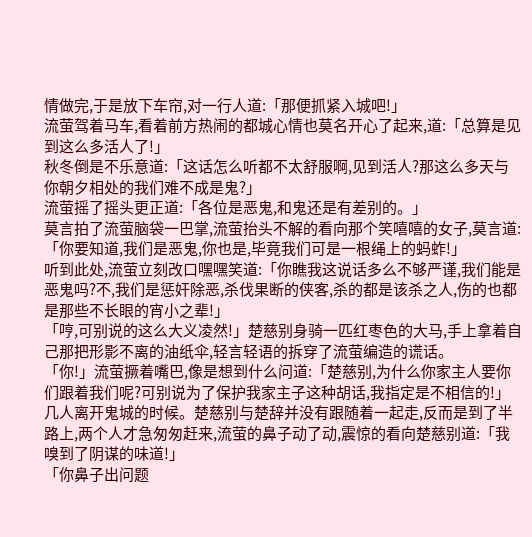情做完,于是放下车帘,对一行人道:「那便抓紧入城吧!」
流萤驾着马车,看着前方热闹的都城心情也莫名开心了起来,道:「总算是见到这么多活人了!」
秋冬倒是不乐意道:「这话怎么听都不太舒服啊,见到活人?那这么多天与你朝夕相处的我们难不成是鬼?」
流萤摇了摇头更正道:「各位是恶鬼,和鬼还是有差别的。」
莫言拍了流萤脑袋一巴掌,流萤抬头不解的看向那个笑嘻嘻的女子,莫言道:「你要知道,我们是恶鬼,你也是,毕竟我们可是一根绳上的蚂蚱!」
听到此处,流萤立刻改口嘿嘿笑道:「你瞧我这说话多么不够严谨,我们能是恶鬼吗?不,我们是惩奸除恶,杀伐果断的侠客,杀的都是该杀之人,伤的也都是那些不长眼的宵小之辈!」
「哼,可别说的这么大义凌然!」楚慈别身骑一匹红枣色的大马,手上拿着自己那把形影不离的油纸伞,轻言轻语的拆穿了流萤编造的谎话。
「你!」流萤撅着嘴巴,像是想到什么问道:「楚慈别,为什么你家主人要你们跟着我们呢?可别说为了保护我家主子这种胡话,我指定是不相信的!」
几人离开鬼城的时候。楚慈别与楚辞并没有跟随着一起走,反而是到了半路上,两个人才急匆匆赶来,流萤的鼻子动了动,震惊的看向楚慈别道:「我嗅到了阴谋的味道!」
「你鼻子出问题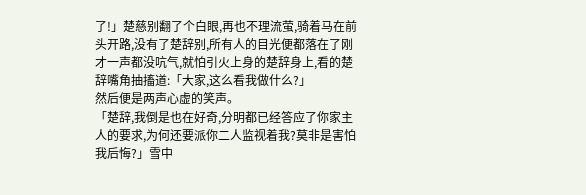了!」楚慈别翻了个白眼,再也不理流萤,骑着马在前头开路,没有了楚辞别,所有人的目光便都落在了刚才一声都没吭气,就怕引火上身的楚辞身上,看的楚辞嘴角抽搐道:「大家,这么看我做什么?」
然后便是两声心虚的笑声。
「楚辞,我倒是也在好奇,分明都已经答应了你家主人的要求,为何还要派你二人监视着我?莫非是害怕我后悔?」雪中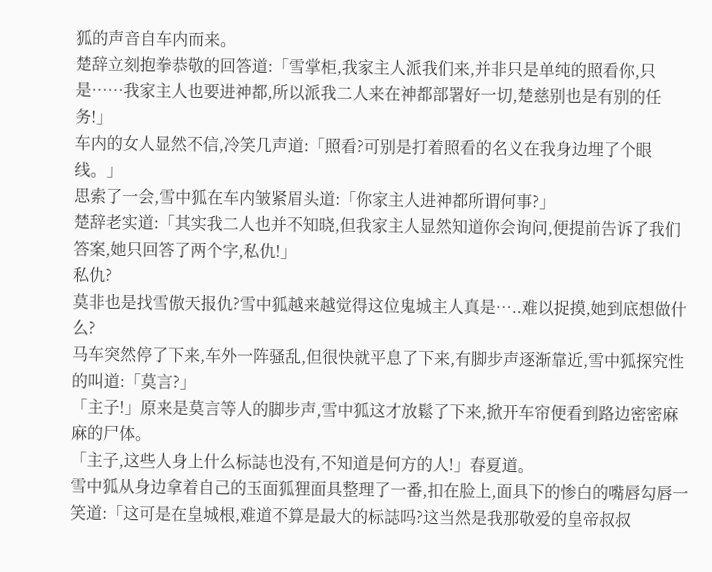狐的声音自车内而来。
楚辞立刻抱拳恭敬的回答道:「雪掌柜,我家主人派我们来,并非只是单纯的照看你,只是……我家主人也要进神都,所以派我二人来在神都部署好一切,楚慈别也是有别的任务!」
车内的女人显然不信,冷笑几声道:「照看?可别是打着照看的名义在我身边埋了个眼线。」
思索了一会,雪中狐在车内皱紧眉头道:「你家主人进神都所谓何事?」
楚辞老实道:「其实我二人也并不知晓,但我家主人显然知道你会询问,便提前告诉了我们答案,她只回答了两个字,私仇!」
私仇?
莫非也是找雪傲天报仇?雪中狐越来越觉得这位鬼城主人真是…..难以捉摸,她到底想做什么?
马车突然停了下来,车外一阵骚乱,但很快就平息了下来,有脚步声逐渐靠近,雪中狐探究性的叫道:「莫言?」
「主子!」原来是莫言等人的脚步声,雪中狐这才放鬆了下来,掀开车帘便看到路边密密麻麻的尸体。
「主子,这些人身上什么标誌也没有,不知道是何方的人!」春夏道。
雪中狐从身边拿着自己的玉面狐狸面具整理了一番,扣在脸上,面具下的惨白的嘴唇勾唇一笑道:「这可是在皇城根,难道不算是最大的标誌吗?这当然是我那敬爱的皇帝叔叔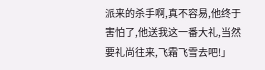派来的杀手啊,真不容易,他终于害怕了,他送我这一番大礼,当然要礼尚往来,飞霜飞雪去吧!」